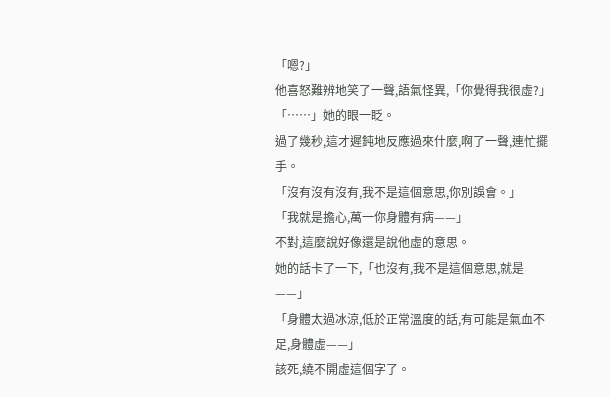「嗯?」
他喜怒難辨地笑了一聲,語氣怪異,「你覺得我很虛?」
「……」她的眼一眨。
過了幾秒,這才遲鈍地反應過來什麼,啊了一聲,連忙擺手。
「沒有沒有沒有,我不是這個意思,你別誤會。」
「我就是擔心,萬一你身體有病——」
不對,這麼說好像還是說他虛的意思。
她的話卡了一下,「也沒有,我不是這個意思,就是——」
「身體太過冰涼,低於正常溫度的話,有可能是氣血不足,身體虛——」
該死,繞不開虛這個字了。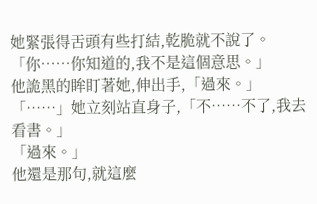她緊張得舌頭有些打結,乾脆就不說了。
「你……你知道的,我不是這個意思。」
他詭黑的眸盯著她,伸出手,「過來。」
「……」她立刻站直身子,「不……不了,我去看書。」
「過來。」
他還是那句,就這麼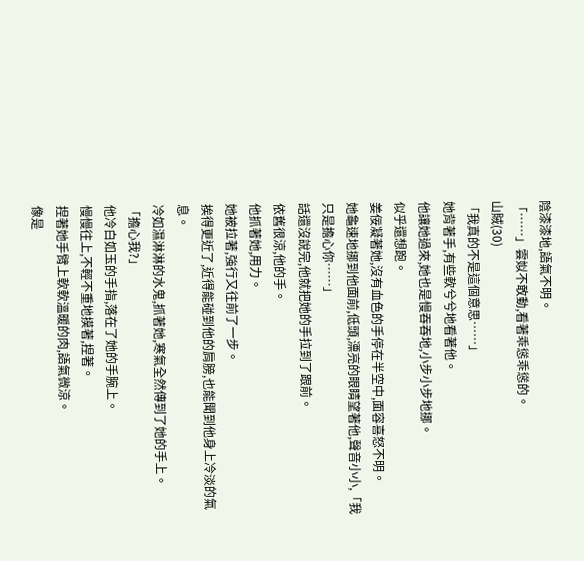陰漆漆地,語氣不明。
「……」雲姒不敢動,看著乖慫乖慫的。
山賊(30)
「我真的不是這個意思……」
她背著手,有些軟兮兮地看著他。
他讓她過來,她也是慢吞吞地,小步小步地挪。
似乎還想跑。
姜佞凝著她,沒有血色的手停在半空中,面容喜怒不明。
她龜速地挪到他面前,低頭,漂亮的眼睛望著他,聲音小小,「我只是擔心你……」
話還沒說完,他就把她的手拉到了跟前。
依舊很涼,他的手。
他抓著她,用力。
她被拉著,強行又往前了一步。
挨得更近了,近得能碰到他的肩膀,也能聞到他身上冷淡的氣息。
冷如濕淋淋的水鬼,抓著她,寒氣全然傳到了她的手上。
「擔心我?」
他冷白如玉的手指,落在了她的手腕上。
慢慢往上,不輕不重地摸著,捏著。
捏著她手臂上軟軟溫暖的肉,語氣微涼。
像是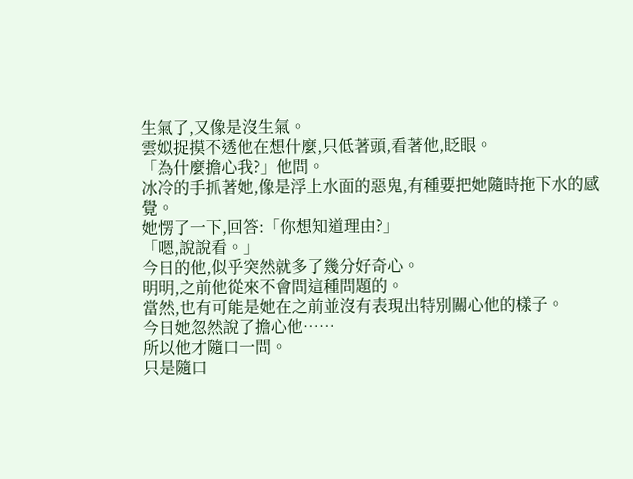生氣了,又像是沒生氣。
雲姒捉摸不透他在想什麼,只低著頭,看著他,眨眼。
「為什麼擔心我?」他問。
冰冷的手抓著她,像是浮上水面的惡鬼,有種要把她隨時拖下水的感覺。
她愣了一下,回答:「你想知道理由?」
「嗯,說說看。」
今日的他,似乎突然就多了幾分好奇心。
明明,之前他從來不會問這種問題的。
當然,也有可能是她在之前並沒有表現出特別關心他的樣子。
今日她忽然說了擔心他……
所以他才隨口一問。
只是隨口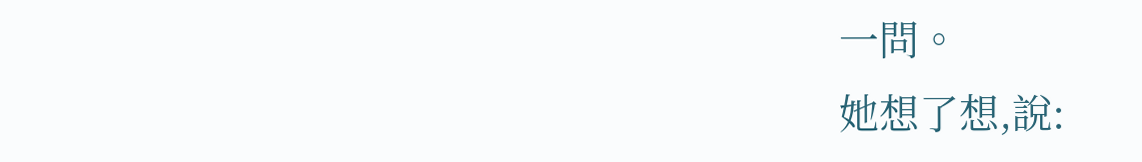一問。
她想了想,說: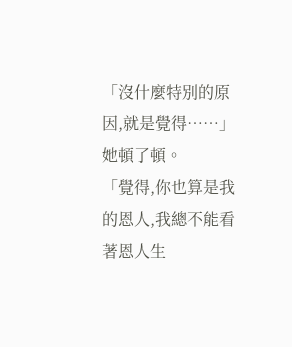「沒什麼特別的原因,就是覺得……」
她頓了頓。
「覺得,你也算是我的恩人,我總不能看著恩人生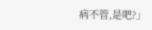病不管,是吧?」